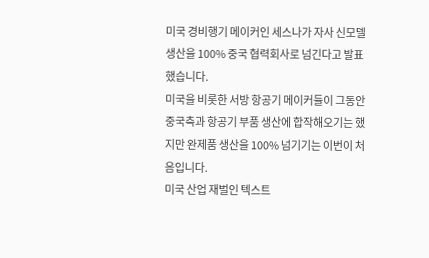미국 경비행기 메이커인 세스나가 자사 신모델 생산을 100% 중국 협력회사로 넘긴다고 발표했습니다.
미국을 비롯한 서방 항공기 메이커들이 그동안 중국측과 항공기 부품 생산에 합작해오기는 했지만 완제품 생산을 100% 넘기기는 이번이 처음입니다.
미국 산업 재벌인 텍스트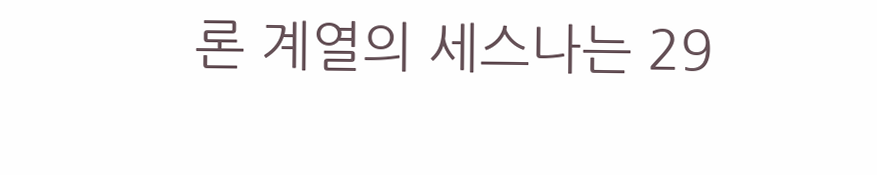론 계열의 세스나는 29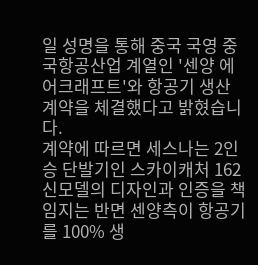일 성명을 통해 중국 국영 중국항공산업 계열인 '센양 에어크래프트'와 항공기 생산 계약을 체결했다고 밝혔습니다.
계약에 따르면 세스나는 2인승 단발기인 스카이캐처 162 신모델의 디자인과 인증을 책임지는 반면 센양측이 항공기를 100% 생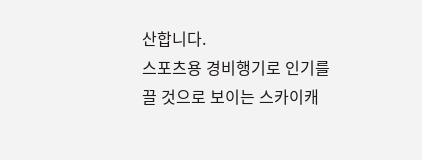산합니다.
스포츠용 경비행기로 인기를 끌 것으로 보이는 스카이캐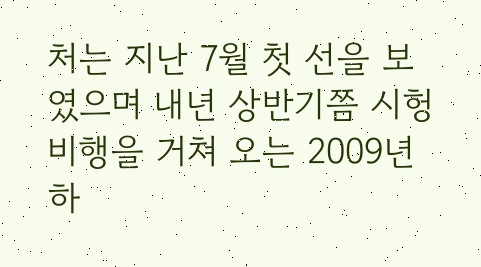처는 지난 7월 첫 선을 보였으며 내년 상반기쯤 시헝 비행을 거쳐 오는 2009년 하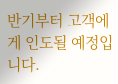반기부터 고객에게 인도될 예정입니다.